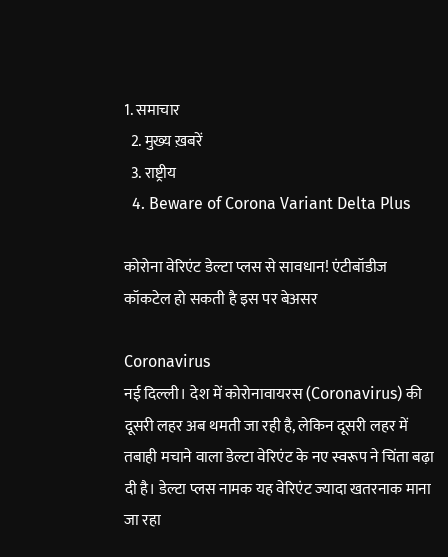1. समाचार
  2. मुख्य ख़बरें
  3. राष्ट्रीय
  4. Beware of Corona Variant Delta Plus

कोरोना वेरिएंट डेल्टा प्लस से सावधान! एंटीबॉडीज कॉकटेल हो सकती है इस पर बेअसर

Coronavirus
नई दिल्ली। देश में कोरोनावायरस (Coronavirus) की दूसरी लहर अब थमती जा रही है, लेकिन दूसरी लहर में तबाही मचाने वाला डेल्टा वेरिएंट के नए स्वरूप ने चिंता बढ़ा दी है। डेल्टा प्लस नामक यह वेरिएंट ज्यादा खतरनाक माना जा रहा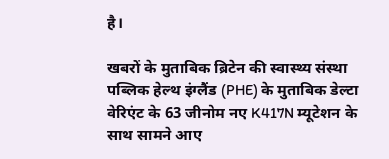है।

खबरों के मुताबिक ब्रिटेन की स्वास्थ्य संस्था पब्लिक हेल्थ इंग्लैंड (PHE) के मुताबिक डेल्टा वेरिएंट के 63 जीनोम नए K417N म्यूटेशन के साथ सामने आए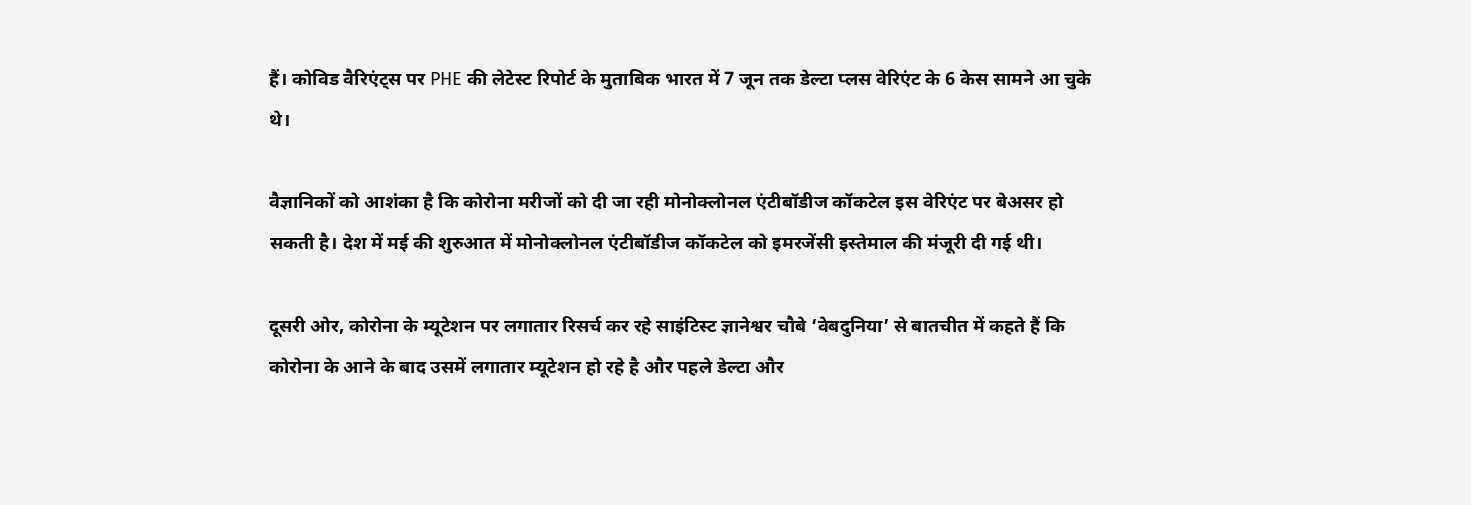हैं। कोविड वैरिएंट्स पर PHE की लेटेस्ट रिपोर्ट के मुताबिक भारत में 7 जून तक डेल्टा प्लस वेरिएंट के 6 केस सामने आ चुके थे।

वैज्ञानिकों को आशंका है कि कोरोना मरीजों को दी जा रही मोनोक्लोनल एंटीबॉडीज कॉकटेल इस वेरिएंट पर बेअसर हो सकती है। देश में मई की शुरुआत में मोनोक्लोनल एंटीबॉडीज कॉकटेल को इमरजेंसी इस्तेमाल की मंजूरी दी गई थी।

दूसरी ओर, कोरोना के म्यूटेशन पर लगातार रिसर्च कर रहे साइंटिस्ट ज्ञानेश्वर चौबे ‘वेबदुनिया’ से बातचीत में कहते हैं कि कोरोना के आने के बाद उसमें लगातार म्यूटेशन हो रहे है और पहले डेल्टा और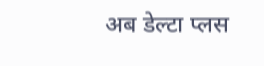अब डेल्टा प्लस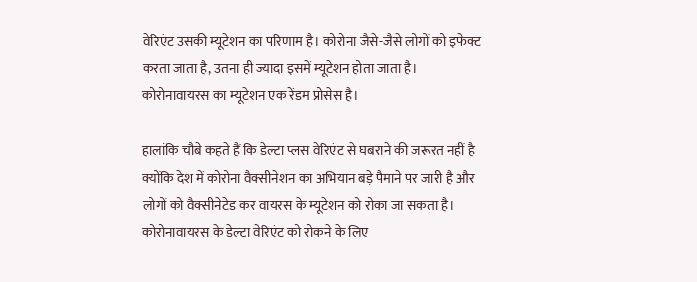वेरिएंट उसकी म्यूटेशन का परिणाम है। कोरोना जैसे-जैसे लोगों को इफेक्ट करता जाता है, उतना ही ज्यादा इसमें म्यूटेशन होता जाता है। कोरोनावायरस का म्यूटेशन एक रेंडम प्रोसेस है।

हालांकि चौबे कहते हैं कि डेल्टा प्लस वेरिएंट से घबराने की जरूरत नहीं है क्योंकि देश में कोरोना वैक्सीनेशन का अभियान बड़े पैमाने पर जारी है और लोगों को वैक्सीनेटेड कर वायरस के म्यूटेशन को रोका जा सकता है। कोरोनावायरस के डेल्टा वेरिएंट को रोकने के लिए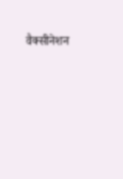वैक्सीनेशन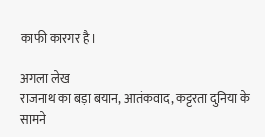काफी कारगर है।

अगला लेख
राजनाथ का बड़ा बयान, आतंकवाद, कट्टरता दुनिया के सामने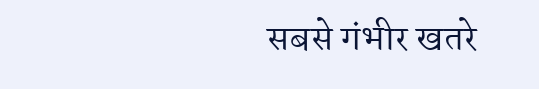सबसे गंभीर खतरे